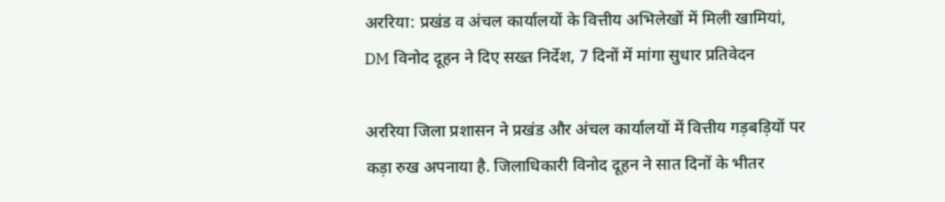अररिया: प्रखंड व अंचल कार्यालयों के वित्तीय अभिलेखों में मिली खामियां, DM विनोद दूहन ने दिए सख्त निर्देश, 7 दिनों में मांगा सुधार प्रतिवेदन

अररिया जिला प्रशासन ने प्रखंड और अंचल कार्यालयों में वित्तीय गड़बड़ियों पर कड़ा रुख अपनाया है. जिलाधिकारी विनोद दूहन ने सात दिनों के भीतर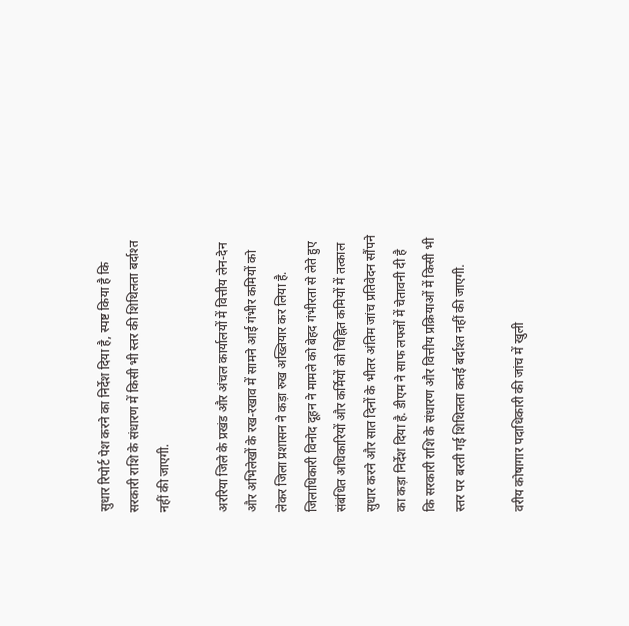सुधार रिपोर्ट पेश करने का निर्देश दिया है, स्पष्ट किया है कि सरकारी राशि के संधारण में किसी भी स्तर की शिथिलता बर्दाश्त नहीं की जाएगी.

अररिया जिले के प्रखंड और अंचल कार्यालयों में वित्तीय लेन-देन और अभिलेखों के रख-रखाव में सामने आई गंभीर कमियों को लेकर जिला प्रशासन ने कड़ा रुख अख्तियार कर लिया है. जिलाधिकारी विनोद दूहन ने मामले को बेहद गंभीरता से लेते हुए संबंधित अधिकारियों और कर्मियों को चिह्नित कमियों में तत्काल सुधार करने और सात दिनों के भीतर अंतिम जांच प्रतिवेदन सौंपने का कड़ा निर्देश दिया है. डीएम ने साफ लफ्जों में चेतावनी दी है कि सरकारी राशि के संधारण और वित्तीय प्रक्रियाओं में किसी भी स्तर पर बरती गई शिथिलता कतई बर्दाश्त नहीं की जाएगी.

वरीय कोषागार पदाधिकारी की जांच में खुली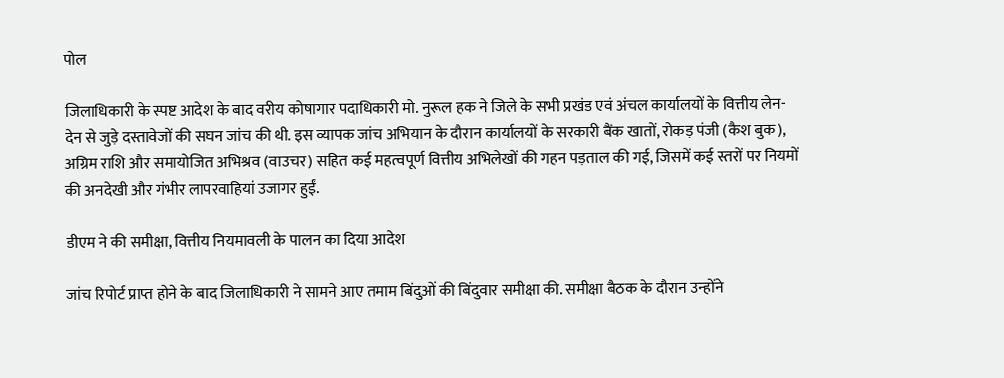पोल

जिलाधिकारी के स्पष्ट आदेश के बाद वरीय कोषागार पदाधिकारी मो. नुरूल हक ने जिले के सभी प्रखंड एवं अंचल कार्यालयों के वित्तीय लेन-देन से जुड़े दस्तावेजों की सघन जांच की थी. इस व्यापक जांच अभियान के दौरान कार्यालयों के सरकारी बैंक खातों, रोकड़ पंजी (कैश बुक), अग्रिम राशि और समायोजित अभिश्रव (वाउचर) सहित कई महत्वपूर्ण वित्तीय अभिलेखों की गहन पड़ताल की गई, जिसमें कई स्तरों पर नियमों की अनदेखी और गंभीर लापरवाहियां उजागर हुईं.

डीएम ने की समीक्षा, वित्तीय नियमावली के पालन का दिया आदेश

जांच रिपोर्ट प्राप्त होने के बाद जिलाधिकारी ने सामने आए तमाम बिंदुओं की बिंदुवार समीक्षा की. समीक्षा बैठक के दौरान उन्होंने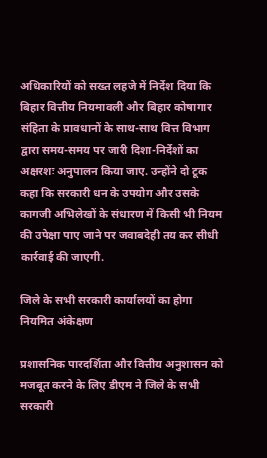अधिकारियों को सख्त लहजे में निर्देश दिया कि बिहार वित्तीय नियमावली और बिहार कोषागार संहिता के प्रावधानों के साथ-साथ वित्त विभाग द्वारा समय-समय पर जारी दिशा-निर्देशों का अक्षरशः अनुपालन किया जाए. उन्होंने दो टूक कहा कि सरकारी धन के उपयोग और उसके कागजी अभिलेखों के संधारण में किसी भी नियम की उपेक्षा पाए जाने पर जवाबदेही तय कर सीधी कार्रवाई की जाएगी.

जिले के सभी सरकारी कार्यालयों का होगा नियमित अंकेक्षण

प्रशासनिक पारदर्शिता और वित्तीय अनुशासन को मजबूत करने के लिए डीएम ने जिले के सभी सरकारी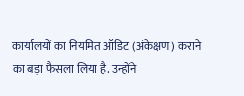कार्यालयों का नियमित ऑडिट (अंकेक्षण) कराने का बड़ा फैसला लिया है. उन्होंने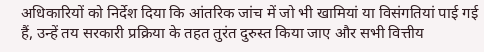अधिकारियों को निर्देश दिया कि आंतरिक जांच में जो भी खामियां या विसंगतियां पाई गई हैं, उन्हें तय सरकारी प्रक्रिया के तहत तुरंत दुरुस्त किया जाए और सभी वित्तीय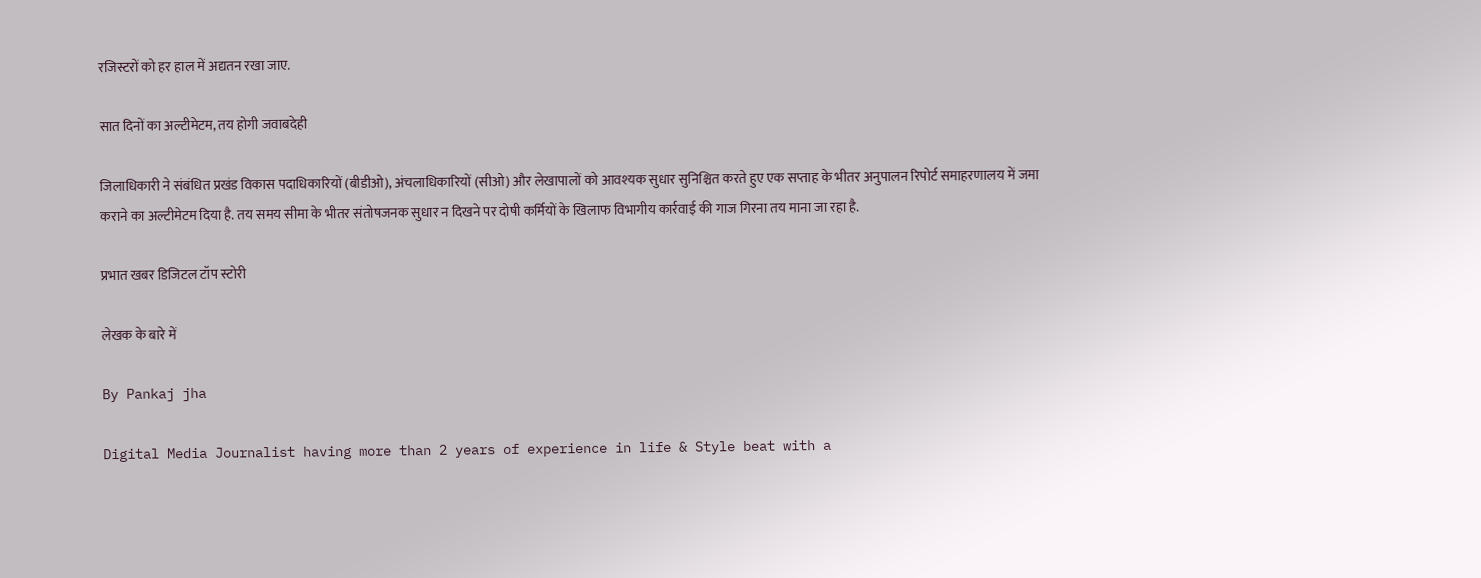रजिस्टरों को हर हाल में अद्यतन रखा जाए.

सात दिनों का अल्टीमेटम, तय होगी जवाबदेही

जिलाधिकारी ने संबंधित प्रखंड विकास पदाधिकारियों (बीडीओ), अंचलाधिकारियों (सीओ) और लेखापालों को आवश्यक सुधार सुनिश्चित करते हुए एक सप्ताह के भीतर अनुपालन रिपोर्ट समाहरणालय में जमा कराने का अल्टीमेटम दिया है. तय समय सीमा के भीतर संतोषजनक सुधार न दिखने पर दोषी कर्मियों के खिलाफ विभागीय कार्रवाई की गाज गिरना तय माना जा रहा है.

प्रभात खबर डिजिटल टॉप स्टोरी

लेखक के बारे में

By Pankaj jha

Digital Media Journalist having more than 2 years of experience in life & Style beat with a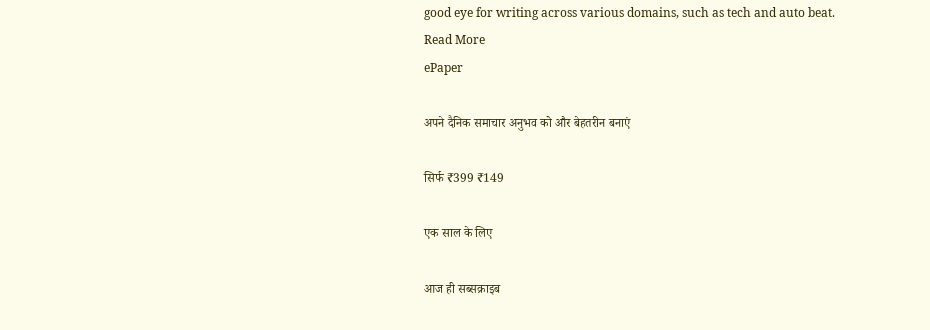good eye for writing across various domains, such as tech and auto beat.
Read More
ePaper

अपने दैनिक समाचार अनुभव को और बेहतरीन बनाएं

सिर्फ ₹399 ₹149

एक साल के लिए

आज ही सब्सक्राइब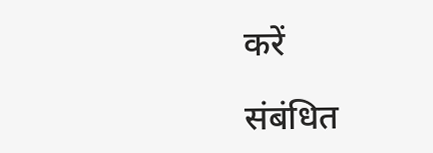करें

संबंधित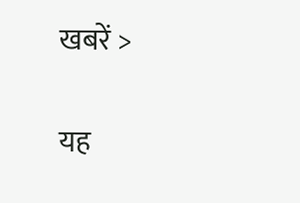खबरें >

यह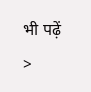भी पढ़ें >